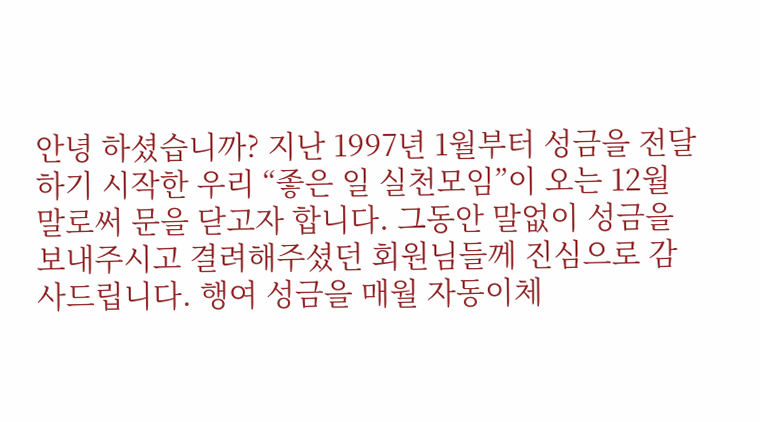안녕 하셨습니까? 지난 1997년 1월부터 성금을 전달하기 시작한 우리 “좋은 일 실천모임”이 오는 12월 말로써 문을 닫고자 합니다. 그동안 말없이 성금을 보내주시고 결려해주셨던 회원님들께 진심으로 감사드립니다. 행여 성금을 매월 자동이체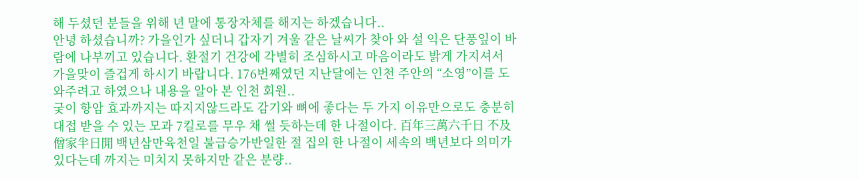해 두셨던 분들을 위해 년 말에 통장자체를 해지는 하겠습니다..
안녕 하셨습니까? 가을인가 싶더니 갑자기 겨울 같은 날씨가 찾아 와 설 익은 단풍잎이 바람에 나부끼고 있습니다. 환절기 건강에 각별히 조심하시고 마음이라도 밝게 가지셔서 가을맞이 즐겁게 하시기 바랍니다. 176번째였던 지난달에는 인천 주안의 “소영”이를 도와주려고 하였으나 내용을 알아 본 인천 회원..
궂이 항암 효과까지는 따지지않드라도 감기와 뼈에 좋다는 두 가지 이유만으로도 충분히 대접 받을 수 있는 모과 7킬로를 무우 채 썰 듯하는데 한 나절이다. 百年三萬六千日 不及僧家半日閒 백년삼만육천일 불급승가반일한 절 집의 한 나절이 세속의 백년보다 의미가 있다는데 까지는 미치지 못하지만 같은 분량..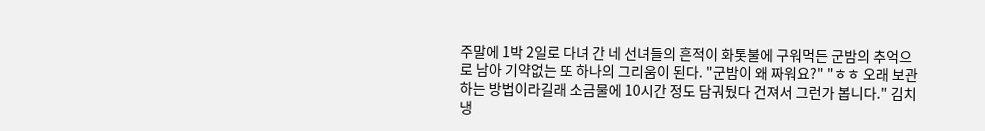주말에 1박 2일로 다녀 간 네 선녀들의 흔적이 화톳불에 구워먹든 군밤의 추억으로 남아 기약없는 또 하나의 그리움이 된다. "군밤이 왜 짜워요?" "ㅎㅎ 오래 보관하는 방법이라길래 소금물에 10시간 정도 담궈뒀다 건져서 그런가 봅니다." 김치 냉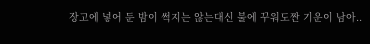장고에 넣어 둔 밤이 썩지는 않는대신 불에 꾸워도짠 기운이 남아..